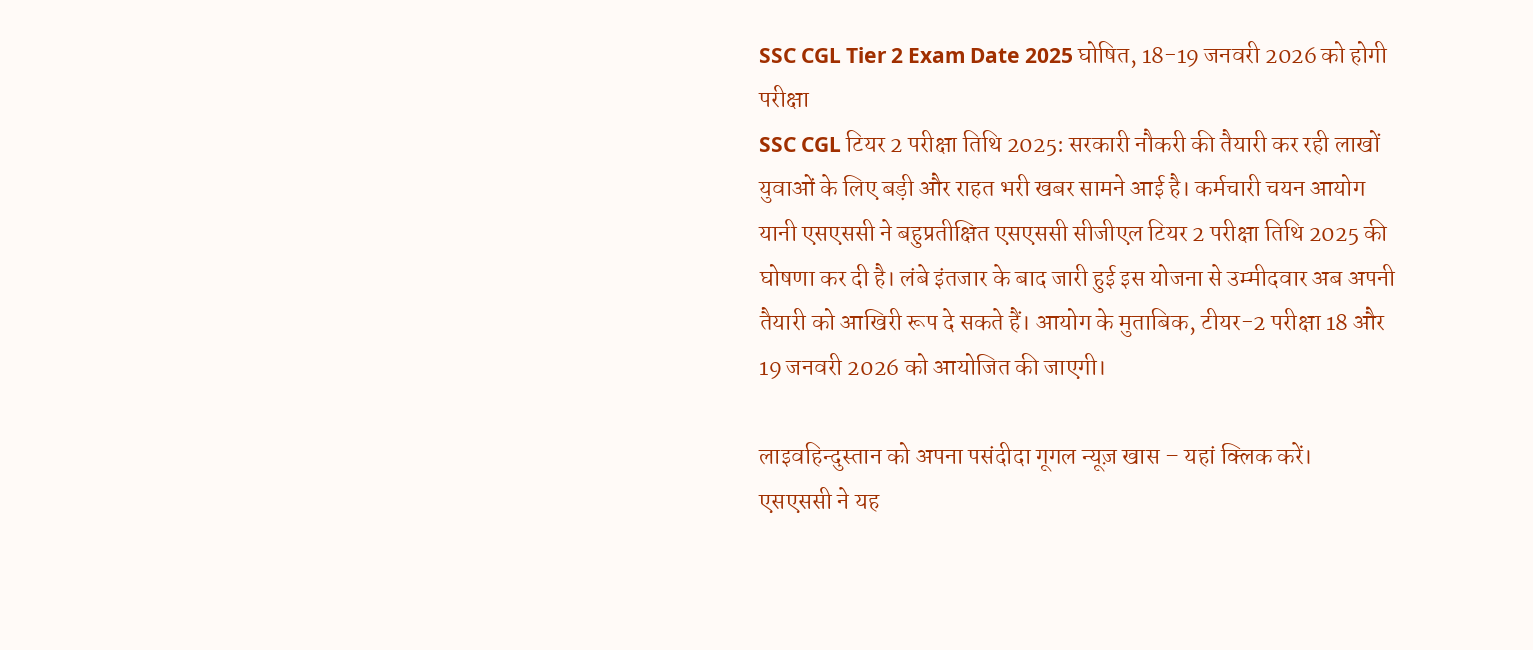SSC CGL Tier 2 Exam Date 2025 घोषित, 18-19 जनवरी 2026 को होगी परीक्षा
SSC CGL टियर 2 परीक्षा तिथि 2025: सरकारी नौकरी की तैयारी कर रही लाखों युवाओं के लिए बड़ी और राहत भरी खबर सामने आई है। कर्मचारी चयन आयोग यानी एसएससी ने बहुप्रतीक्षित एसएससी सीजीएल टियर 2 परीक्षा तिथि 2025 की घोषणा कर दी है। लंबे इंतजार के बाद जारी हुई इस योजना से उम्मीदवार अब अपनी तैयारी को आखिरी रूप दे सकते हैं। आयोग के मुताबिक, टीयर-2 परीक्षा 18 और 19 जनवरी 2026 को आयोजित की जाएगी।

लाइवहिन्दुस्तान को अपना पसंदीदा गूगल न्यूज़ खास – यहां क्लिक करें।
एसएससी ने यह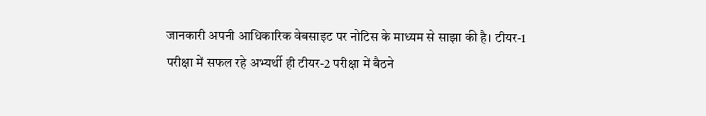जानकारी अपनी आधिकारिक वेबसाइट पर नोटिस के माध्यम से साझा की है। टीयर-1 परीक्षा में सफल रहे अभ्यर्थी ही टीयर-2 परीक्षा में बैठने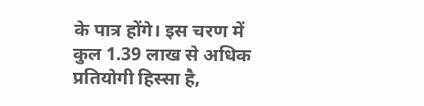के पात्र होंगे। इस चरण में कुल 1.39 लाख से अधिक प्रतियोगी हिस्सा है,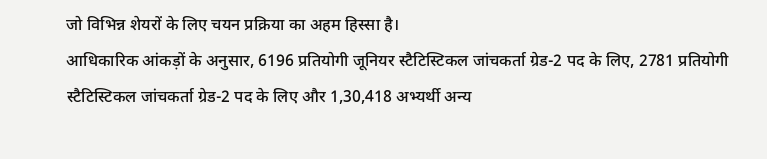जो विभिन्न शेयरों के लिए चयन प्रक्रिया का अहम हिस्सा है।
आधिकारिक आंकड़ों के अनुसार, 6196 प्रतियोगी जूनियर स्टैटिस्टिकल जांचकर्ता ग्रेड-2 पद के लिए, 2781 प्रतियोगी स्टैटिस्टिकल जांचकर्ता ग्रेड-2 पद के लिए और 1,30,418 अभ्यर्थी अन्य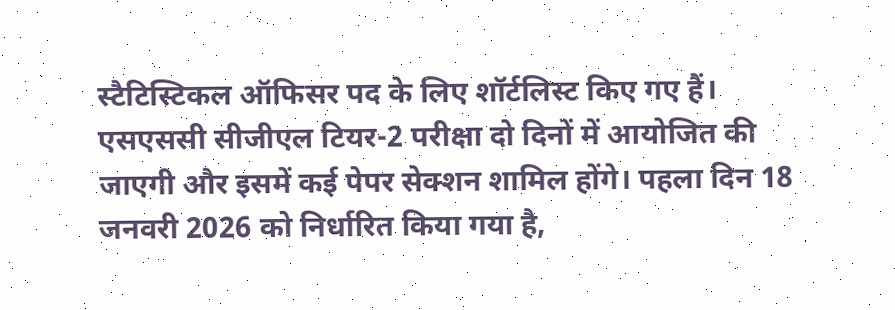स्टैटिस्टिकल ऑफिसर पद के लिए शॉर्टलिस्ट किए गए हैं।
एसएससी सीजीएल टियर-2 परीक्षा दो दिनों में आयोजित की जाएगी और इसमें कई पेपर सेक्शन शामिल होंगे। पहला दिन 18 जनवरी 2026 को निर्धारित किया गया है,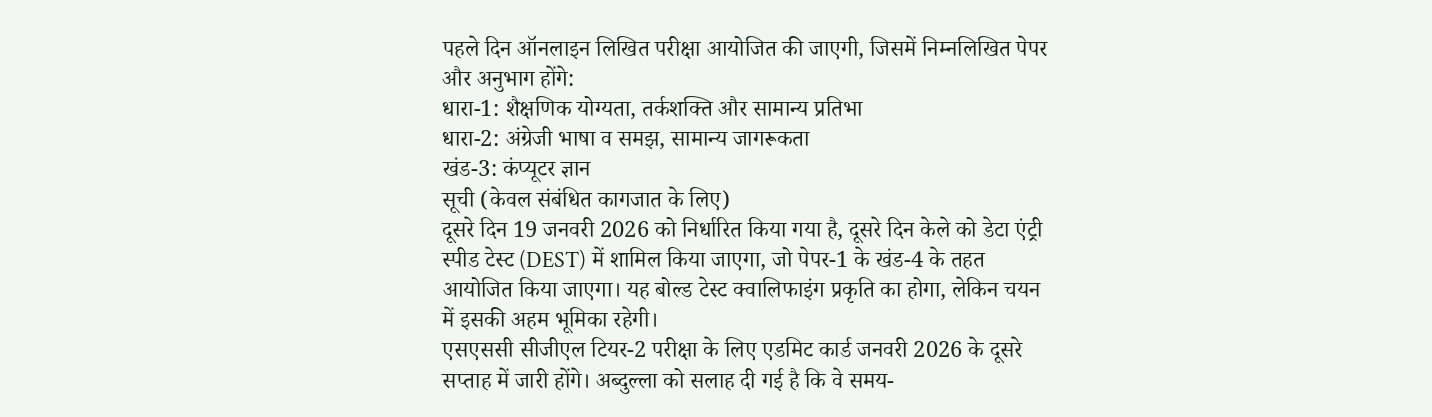पहले दिन ऑनलाइन लिखित परीक्षा आयोजित की जाएगी, जिसमें निम्नलिखित पेपर और अनुभाग होंगे:
धारा-1: शैक्षणिक योग्यता, तर्कशक्ति और सामान्य प्रतिभा
धारा-2: अंग्रेजी भाषा व समझ, सामान्य जागरूकता
खंड-3: कंप्यूटर ज्ञान
सूची (केवल संबंधित कागजात के लिए)
दूसरे दिन 19 जनवरी 2026 को निर्धारित किया गया है, दूसरे दिन केले को डेटा एंट्री स्पीड टेस्ट (DEST) में शामिल किया जाएगा, जो पेपर-1 के खंड-4 के तहत आयोजित किया जाएगा। यह बोल्ड टेस्ट क्वालिफाइंग प्रकृति का होगा, लेकिन चयन में इसकी अहम भूमिका रहेगी।
एसएससी सीजीएल टियर-2 परीक्षा के लिए एडमिट कार्ड जनवरी 2026 के दूसरे सप्ताह में जारी होंगे। अब्दुल्ला को सलाह दी गई है कि वे समय-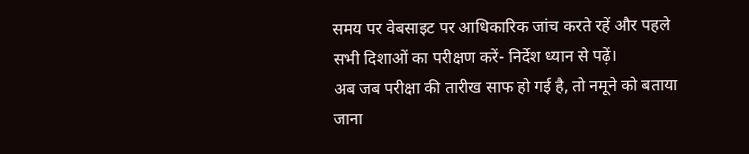समय पर वेबसाइट पर आधिकारिक जांच करते रहें और पहले सभी दिशाओं का परीक्षण करें- निर्देश ध्यान से पढ़ें।
अब जब परीक्षा की तारीख साफ हो गई है, तो नमूने को बताया जाना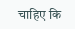चाहिए कि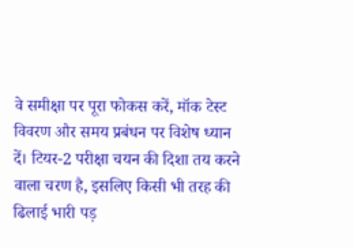वे समीक्षा पर पूरा फोकस करें, मॉक टेस्ट विवरण और समय प्रबंधन पर विशेष ध्यान दें। टियर-2 परीक्षा चयन की दिशा तय करने वाला चरण है, इसलिए किसी भी तरह की ढिलाई भारी पड़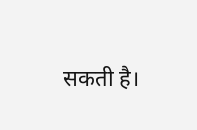सकती है।